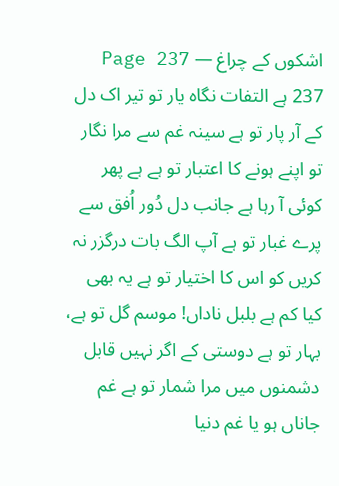اشکوں کے چراغ — Page 237
237 ہے التفات نگاه یار تو تیر اک دل کے آر پار تو ہے سینہ غم سے مرا نگار تو اپنے ہونے کا اعتبار تو ہے ہے پھر کوئی آ رہا ہے جانب دل دُور اُفق سے پرے غبار تو ہے آپ الگ بات درگزر نہ کریں کو اس کا اختیار تو ہے یہ بھی کیا کم ہے بلبل ناداں! موسم گل تو ہے، بہار تو ہے دوستی کے اگر نہیں قابل دشمنوں میں مرا شمار تو ہے غم جاناں ہو یا غم دنیا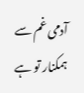آدمی غم سے ہمکنار تو ہے